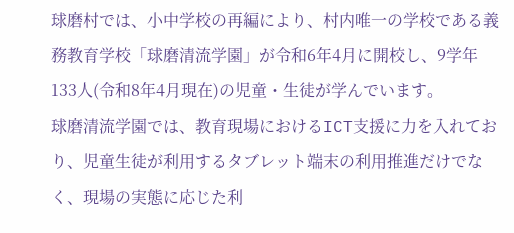球磨村では、小中学校の再編により、村内唯一の学校である義務教育学校「球磨清流学園」が令和6年4月に開校し、9学年133人(令和8年4月現在)の児童・生徒が学んでいます。
球磨清流学園では、教育現場におけるICT支援に力を入れており、児童生徒が利用するタブレット端末の利用推進だけでなく、現場の実態に応じた利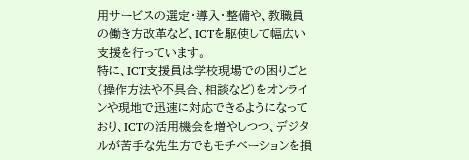用サービスの選定・導入・整備や、教職員の働き方改革など、ICTを駆使して幅広い支援を行っています。
特に、ICT支援員は学校現場での困りごと(操作方法や不具合、相談など)をオンラインや現地で迅速に対応できるようになっており、ICTの活用機会を増やしつつ、デジタルが苦手な先生方でもモチベーションを損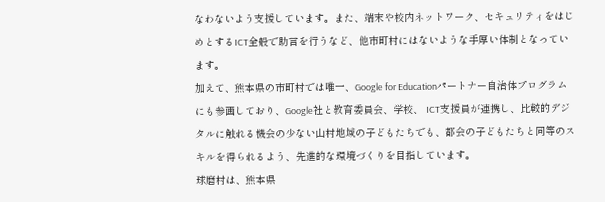なわないよう支援しています。また、端末や校内ネットワーク、セキュリティをはじめとするICT全般で助言を行うなど、他市町村にはないような手厚い体制となっています。
加えて、熊本県の市町村では唯一、Google for Educationパートナー自治体プログラムにも参画しており、Google社と教育委員会、学校、 ICT支援員が連携し、比較的デジタルに触れる機会の少ない山村地域の子どもたちでも、都会の子どもたちと同等のスキルを得られるよう、先進的な環境づくりを目指しています。
球磨村は、熊本県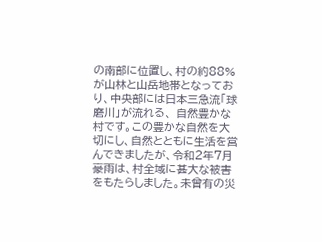の南部に位置し、村の約88%が山林と山岳地帯となっており、中央部には日本三急流「球磨川」が流れる、 自然豊かな村です。この豊かな自然を大切にし、自然とともに生活を営んできましたが、令和2年7月豪雨は、村全域に甚大な被害をもたらしました。未曾有の災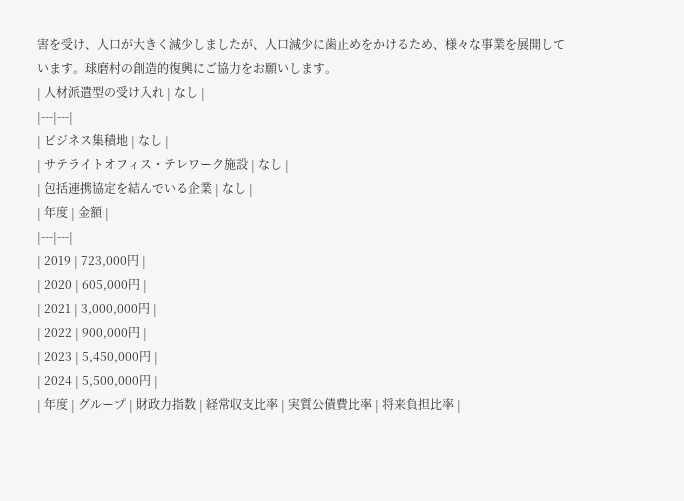害を受け、人口が大きく減少しましたが、人口減少に歯止めをかけるため、様々な事業を展開しています。球磨村の創造的復興にご協力をお願いします。
| 人材派遣型の受け入れ | なし |
|---|---|
| ビジネス集積地 | なし |
| サテライトオフィス・テレワーク施設 | なし |
| 包括連携協定を結んでいる企業 | なし |
| 年度 | 金額 |
|---|---|
| 2019 | 723,000円 |
| 2020 | 605,000円 |
| 2021 | 3,000,000円 |
| 2022 | 900,000円 |
| 2023 | 5,450,000円 |
| 2024 | 5,500,000円 |
| 年度 | グループ | 財政力指数 | 経常収支比率 | 実質公債費比率 | 将来負担比率 |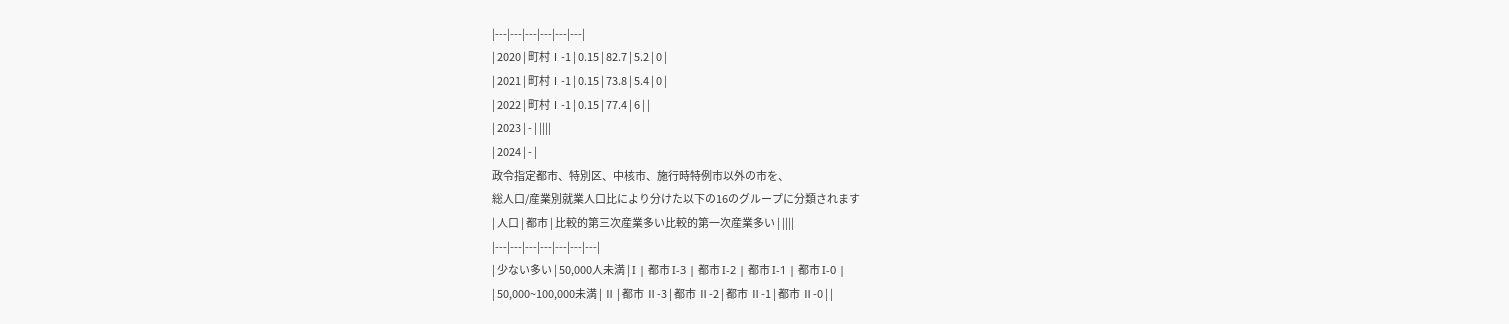|---|---|---|---|---|---|
| 2020 | 町村Ⅰ-1 | 0.15 | 82.7 | 5.2 | 0 |
| 2021 | 町村Ⅰ-1 | 0.15 | 73.8 | 5.4 | 0 |
| 2022 | 町村Ⅰ-1 | 0.15 | 77.4 | 6 | |
| 2023 | - | ||||
| 2024 | - |
政令指定都市、特別区、中核市、施行時特例市以外の市を、
総人口/産業別就業人口比により分けた以下の16のグループに分類されます
| 人口 | 都市 | 比較的第三次産業多い比較的第一次産業多い | ||||
|---|---|---|---|---|---|---|
| 少ない多い | 50,000人未満 | I | 都市 I-3 | 都市 I-2 | 都市 I-1 | 都市 I-0 |
| 50,000~100,000未満 | Ⅱ | 都市 Ⅱ-3 | 都市 Ⅱ-2 | 都市 Ⅱ-1 | 都市 Ⅱ-0 | |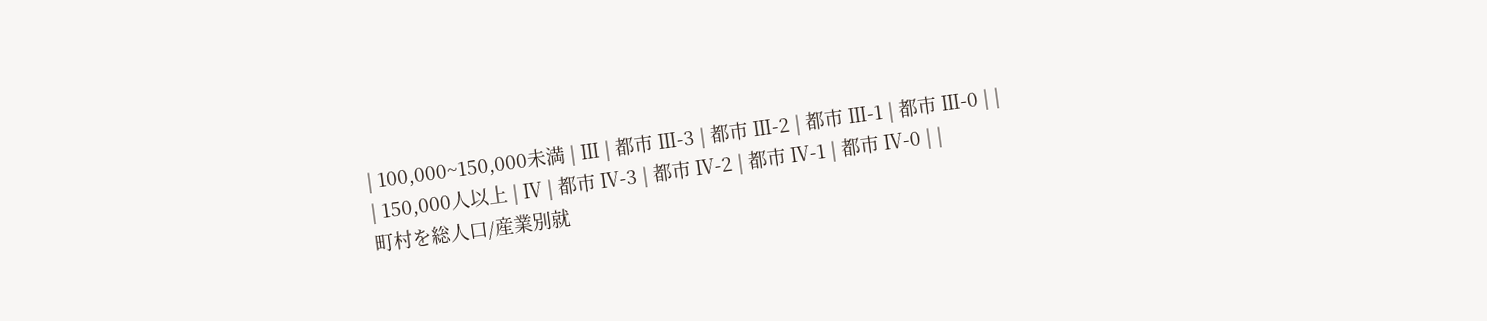| 100,000~150,000未満 | Ⅲ | 都市 Ⅲ-3 | 都市 Ⅲ-2 | 都市 Ⅲ-1 | 都市 Ⅲ-0 | |
| 150,000人以上 | Ⅳ | 都市 Ⅳ-3 | 都市 Ⅳ-2 | 都市 Ⅳ-1 | 都市 Ⅳ-0 | |
町村を総人口/産業別就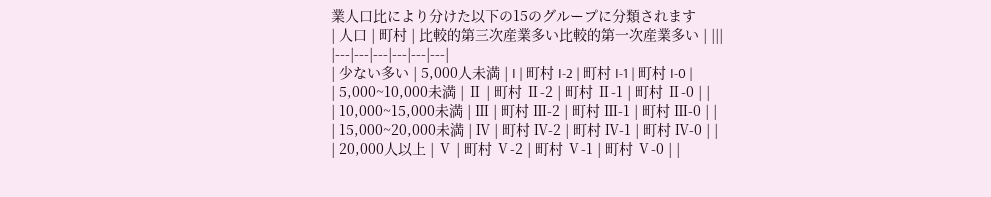業人口比により分けた以下の15のグループに分類されます
| 人口 | 町村 | 比較的第三次産業多い比較的第一次産業多い | |||
|---|---|---|---|---|---|
| 少ない多い | 5,000人未満 | I | 町村 I-2 | 町村 I-1 | 町村 I-0 |
| 5,000~10,000未満 | Ⅱ | 町村 Ⅱ-2 | 町村 Ⅱ-1 | 町村 Ⅱ-0 | |
| 10,000~15,000未満 | Ⅲ | 町村 Ⅲ-2 | 町村 Ⅲ-1 | 町村 Ⅲ-0 | |
| 15,000~20,000未満 | Ⅳ | 町村 Ⅳ-2 | 町村 Ⅳ-1 | 町村 Ⅳ-0 | |
| 20,000人以上 | Ⅴ | 町村 Ⅴ-2 | 町村 Ⅴ-1 | 町村 Ⅴ-0 | |